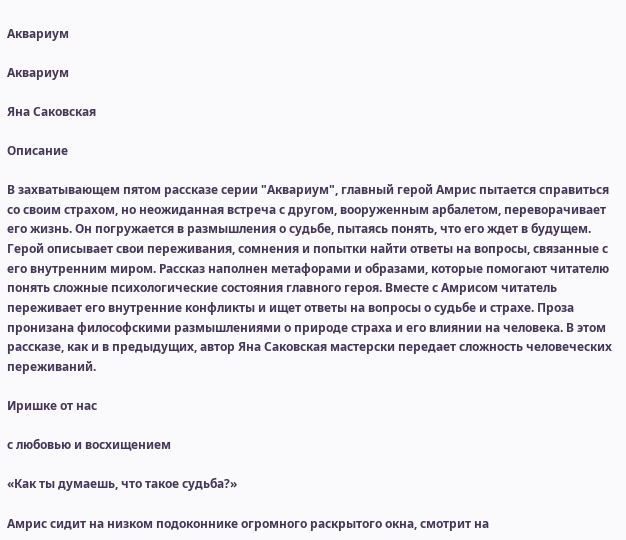Аквариум

Аквариум

Яна Саковская

Описание

В захватывающем пятом рассказе серии "Аквариум", главный герой Амрис пытается справиться со своим страхом, но неожиданная встреча с другом, вооруженным арбалетом, переворачивает его жизнь. Он погружается в размышления о судьбе, пытаясь понять, что его ждет в будущем. Герой описывает свои переживания, сомнения и попытки найти ответы на вопросы, связанные с его внутренним миром. Рассказ наполнен метафорами и образами, которые помогают читателю понять сложные психологические состояния главного героя. Вместе с Амрисом читатель переживает его внутренние конфликты и ищет ответы на вопросы о судьбе и страхе. Проза пронизана философскими размышлениями о природе страха и его влиянии на человека. В этом рассказе, как и в предыдущих, автор Яна Саковская мастерски передает сложность человеческих переживаний.

Иришке от нас

с любовью и восхищением

«Как ты думаешь, что такое судьба?»

Амрис сидит на низком подоконнике огромного раскрытого окна, смотрит на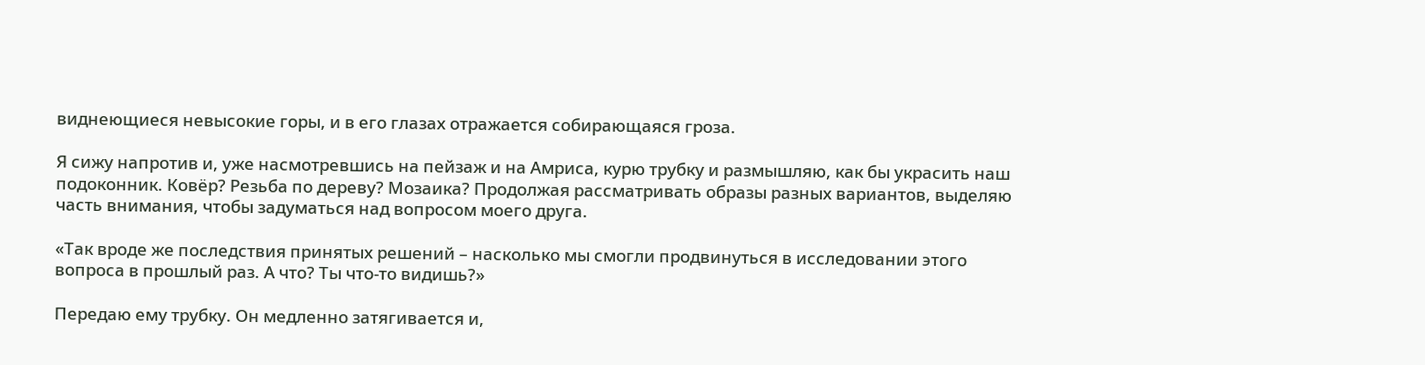виднеющиеся невысокие горы, и в его глазах отражается собирающаяся гроза.

Я сижу напротив и, уже насмотревшись на пейзаж и на Амриса, курю трубку и размышляю, как бы украсить наш подоконник. Ковёр? Резьба по дереву? Мозаика? Продолжая рассматривать образы разных вариантов, выделяю часть внимания, чтобы задуматься над вопросом моего друга.

«Так вроде же последствия принятых решений – насколько мы смогли продвинуться в исследовании этого вопроса в прошлый раз. А что? Ты что-то видишь?»

Передаю ему трубку. Он медленно затягивается и,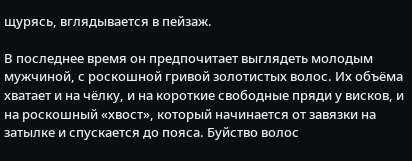щурясь, вглядывается в пейзаж.

В последнее время он предпочитает выглядеть молодым мужчиной, с роскошной гривой золотистых волос. Их объёма хватает и на чёлку, и на короткие свободные пряди у висков, и на роскошный «хвост», который начинается от завязки на затылке и спускается до пояса. Буйство волос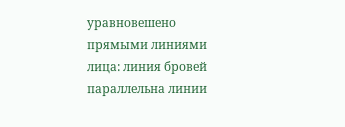уравновешено прямыми линиями лица: линия бровей параллельна линии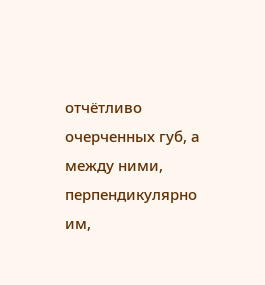отчётливо очерченных губ, а между ними, перпендикулярно им,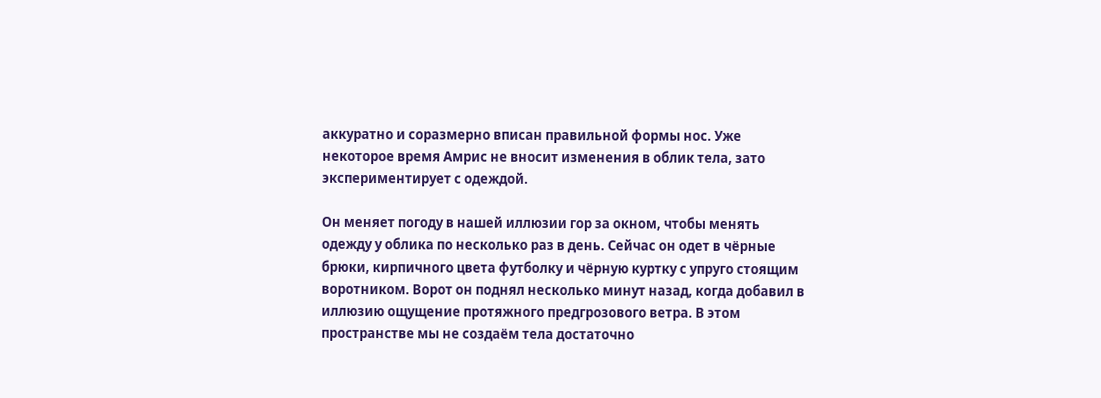аккуратно и соразмерно вписан правильной формы нос. Уже некоторое время Амрис не вносит изменения в облик тела, зато экспериментирует с одеждой.

Он меняет погоду в нашей иллюзии гор за окном, чтобы менять одежду у облика по несколько раз в день. Сейчас он одет в чёрные брюки, кирпичного цвета футболку и чёрную куртку с упруго стоящим воротником. Ворот он поднял несколько минут назад, когда добавил в иллюзию ощущение протяжного предгрозового ветра. В этом пространстве мы не создаём тела достаточно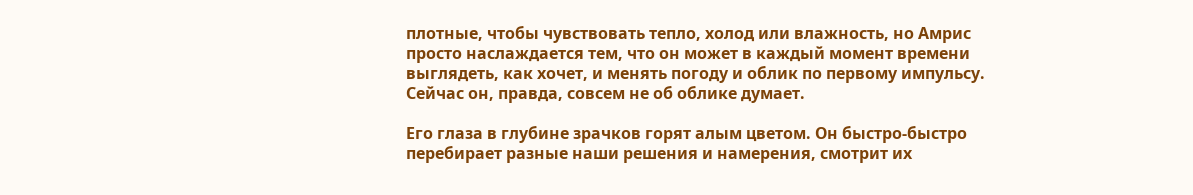плотные, чтобы чувствовать тепло, холод или влажность, но Амрис просто наслаждается тем, что он может в каждый момент времени выглядеть, как хочет, и менять погоду и облик по первому импульсу. Сейчас он, правда, совсем не об облике думает.

Его глаза в глубине зрачков горят алым цветом. Он быстро-быстро перебирает разные наши решения и намерения, смотрит их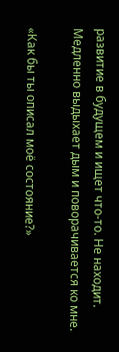развитие в будущем и ищет что-то. Не находит. Медленно выдыхает дым и поворачивается ко мне.

«Как бы ты описал моё состояние?»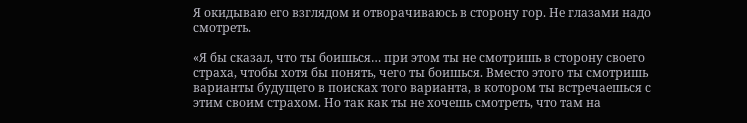Я окидываю его взглядом и отворачиваюсь в сторону гор. Не глазами надо смотреть.

«Я бы сказал, что ты боишься… при этом ты не смотришь в сторону своего страха, чтобы хотя бы понять, чего ты боишься. Вместо этого ты смотришь варианты будущего в поисках того варианта, в котором ты встречаешься с этим своим страхом. Но так как ты не хочешь смотреть, что там на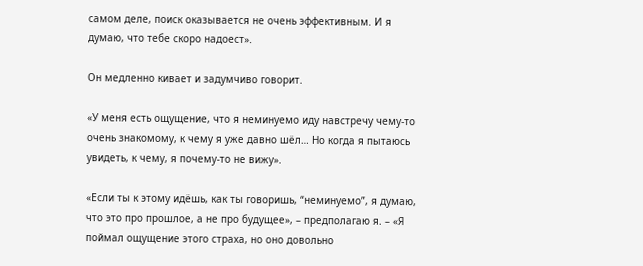самом деле, поиск оказывается не очень эффективным. И я думаю, что тебе скоро надоест».

Он медленно кивает и задумчиво говорит.

«У меня есть ощущение, что я неминуемо иду навстречу чему-то очень знакомому, к чему я уже давно шёл… Но когда я пытаюсь увидеть, к чему, я почему-то не вижу».

«Если ты к этому идёшь, как ты говоришь, “неминуемо”, я думаю, что это про прошлое, а не про будущее», – предполагаю я. – «Я поймал ощущение этого страха, но оно довольно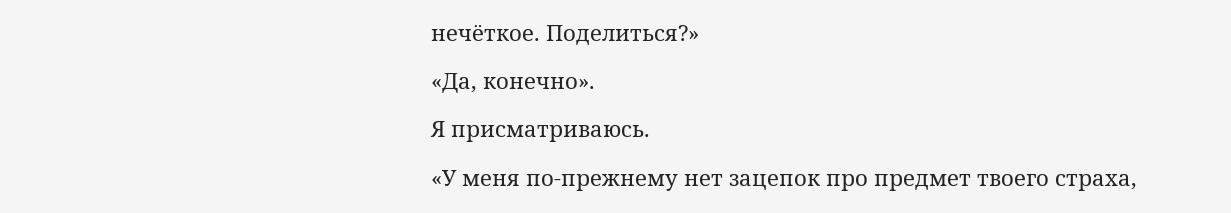нечёткое. Поделиться?»

«Да, конечно».

Я присматриваюсь.

«У меня по-прежнему нет зацепок про предмет твоего страха,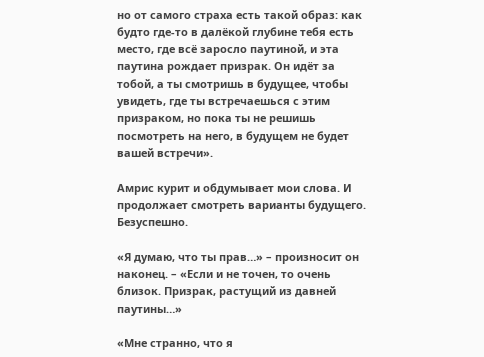но от самого страха есть такой образ: как будто где-то в далёкой глубине тебя есть место, где всё заросло паутиной, и эта паутина рождает призрак. Он идёт за тобой, а ты смотришь в будущее, чтобы увидеть, где ты встречаешься с этим призраком, но пока ты не решишь посмотреть на него, в будущем не будет вашей встречи».

Амрис курит и обдумывает мои слова. И продолжает смотреть варианты будущего. Безуспешно.

«Я думаю, что ты прав…» – произносит он наконец. – «Если и не точен, то очень близок. Призрак, растущий из давней паутины…»

«Мне странно, что я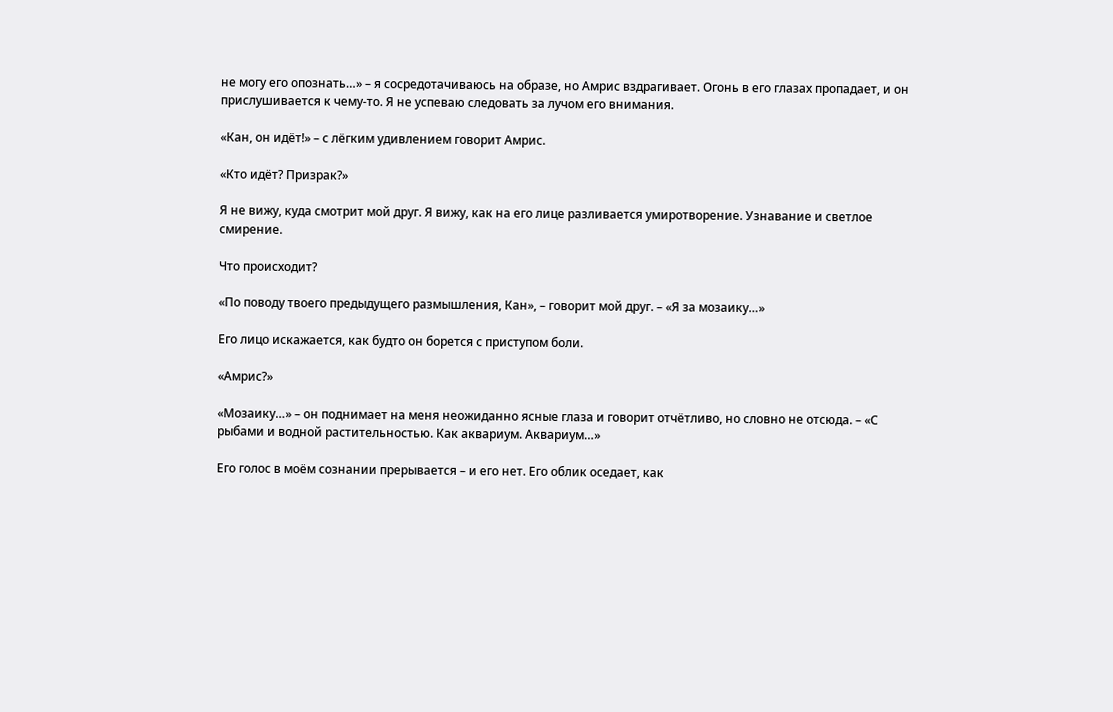не могу его опознать…» – я сосредотачиваюсь на образе, но Амрис вздрагивает. Огонь в его глазах пропадает, и он прислушивается к чему-то. Я не успеваю следовать за лучом его внимания.

«Кан, он идёт!» – с лёгким удивлением говорит Амрис.

«Кто идёт? Призрак?»

Я не вижу, куда смотрит мой друг. Я вижу, как на его лице разливается умиротворение. Узнавание и светлое смирение.

Что происходит?

«По поводу твоего предыдущего размышления, Кан», – говорит мой друг. – «Я за мозаику…»

Его лицо искажается, как будто он борется с приступом боли.

«Амрис?»

«Мозаику…» – он поднимает на меня неожиданно ясные глаза и говорит отчётливо, но словно не отсюда. – «С рыбами и водной растительностью. Как аквариум. Аквариум…»

Его голос в моём сознании прерывается – и его нет. Его облик оседает, как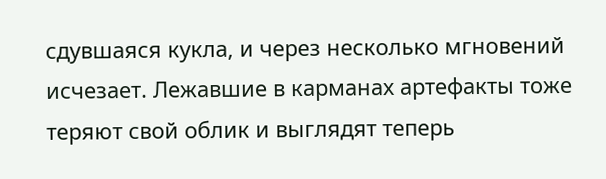сдувшаяся кукла, и через несколько мгновений исчезает. Лежавшие в карманах артефакты тоже теряют свой облик и выглядят теперь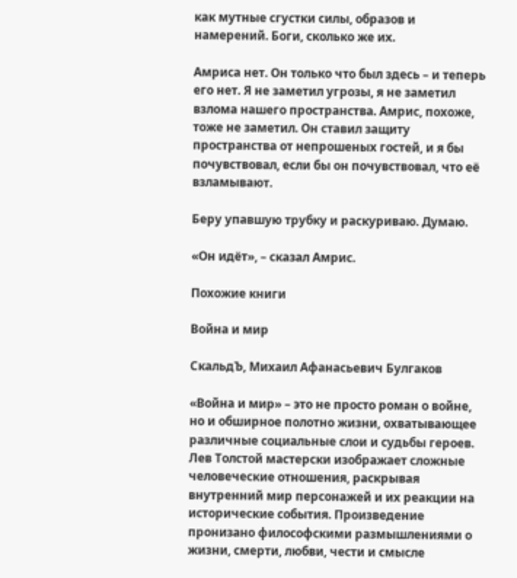как мутные сгустки силы, образов и намерений. Боги, сколько же их.

Амриса нет. Он только что был здесь – и теперь его нет. Я не заметил угрозы, я не заметил взлома нашего пространства. Амрис, похоже, тоже не заметил. Он ставил защиту пространства от непрошеных гостей, и я бы почувствовал, если бы он почувствовал, что её взламывают.

Беру упавшую трубку и раскуриваю. Думаю.

«Он идёт», – сказал Амрис.

Похожие книги

Война и мир

СкальдЪ, Михаил Афанасьевич Булгаков

«Война и мир» – это не просто роман о войне, но и обширное полотно жизни, охватывающее различные социальные слои и судьбы героев. Лев Толстой мастерски изображает сложные человеческие отношения, раскрывая внутренний мир персонажей и их реакции на исторические события. Произведение пронизано философскими размышлениями о жизни, смерти, любви, чести и смысле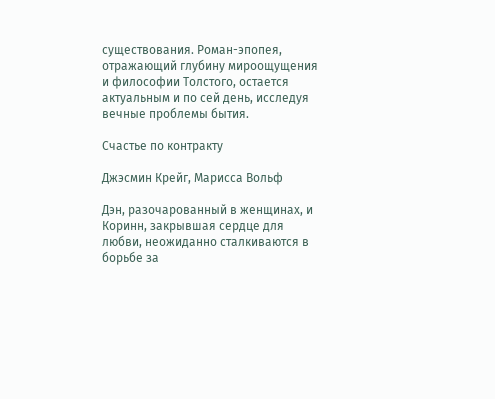существования. Роман-эпопея, отражающий глубину мироощущения и философии Толстого, остается актуальным и по сей день, исследуя вечные проблемы бытия.

Счастье по контракту

Джэсмин Крейг, Марисса Вольф

Дэн, разочарованный в женщинах, и Коринн, закрывшая сердце для любви, неожиданно сталкиваются в борьбе за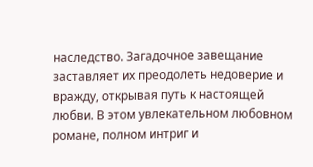наследство. Загадочное завещание заставляет их преодолеть недоверие и вражду, открывая путь к настоящей любви. В этом увлекательном любовном романе, полном интриг и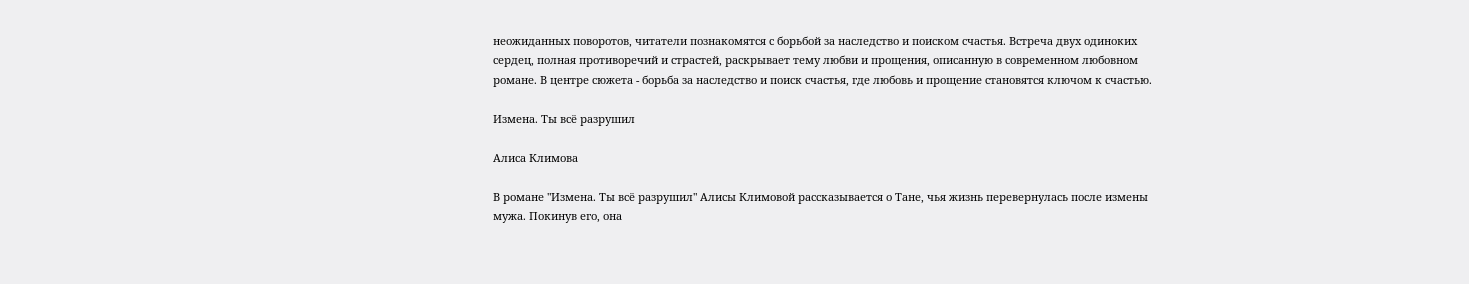неожиданных поворотов, читатели познакомятся с борьбой за наследство и поиском счастья. Встреча двух одиноких сердец, полная противоречий и страстей, раскрывает тему любви и прощения, описанную в современном любовном романе. В центре сюжета - борьба за наследство и поиск счастья, где любовь и прощение становятся ключом к счастью.

Измена. Ты всё разрушил

Алиса Климова

В романе "Измена. Ты всё разрушил" Алисы Климовой рассказывается о Тане, чья жизнь перевернулась после измены мужа. Покинув его, она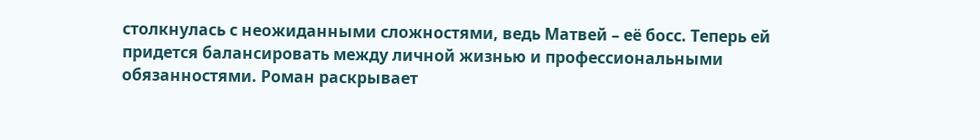столкнулась с неожиданными сложностями, ведь Матвей – её босс. Теперь ей придется балансировать между личной жизнью и профессиональными обязанностями. Роман раскрывает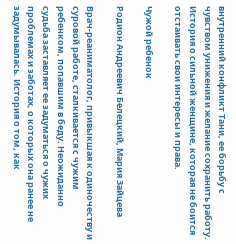внутренний конфликт Тани, ее борьбу с чувством унижения и желание сохранить работу. История о сильной женщине, которая не боится отстаивать свои интересы и права.

Чужой ребенок

Родион Андреевич Белецкий, Мария Зайцева

Врач-реаниматолог, привыкшая к одиночеству и суровой работе, сталкивается с чужим ребенком, попавшим в беду. Неожиданно судьба заставляет ее задуматься о чужих проблемах и заботах, о которых она ранее не задумывалась. История о том, как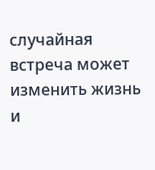случайная встреча может изменить жизнь и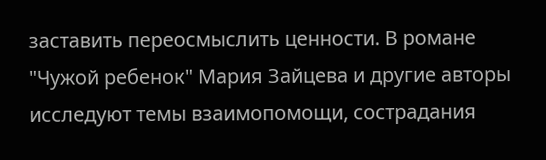заставить переосмыслить ценности. В романе "Чужой ребенок" Мария Зайцева и другие авторы исследуют темы взаимопомощи, сострадания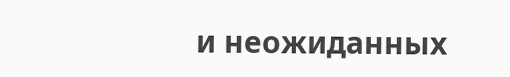и неожиданных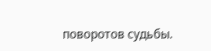поворотов судьбы.